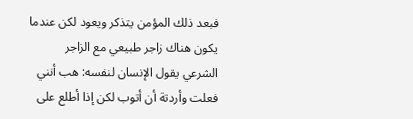فبعد ذلك المؤمن يتذكر ويعود لكن عندما يكون هناك زاجر طبيعي مع الزاجر الشرعي يقول الإنسان لنفسه: هب أنني فعلت وأردتة أن أتوب لكن إذا أطلع على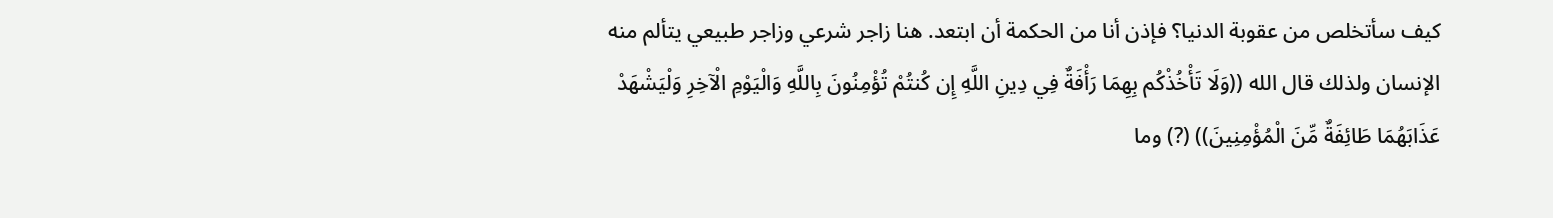كيف سأتخلص من عقوبة الدنيا؟ فإذن أنا من الحكمة أن ابتعد. هنا زاجر شرعي وزاجر طبيعي يتألم منه الإنسان ولذلك قال الله ((وَلَا تَأْخُذْكُم بِهِمَا رَأْفَةٌ فِي دِينِ اللَّهِ إِن كُنتُمْ تُؤْمِنُونَ بِاللَّهِ وَالْيَوْمِ الْآخِرِ وَلْيَشْهَدْ عَذَابَهُمَا طَائِفَةٌ مِّنَ الْمُؤْمِنِينَ)) (?) وما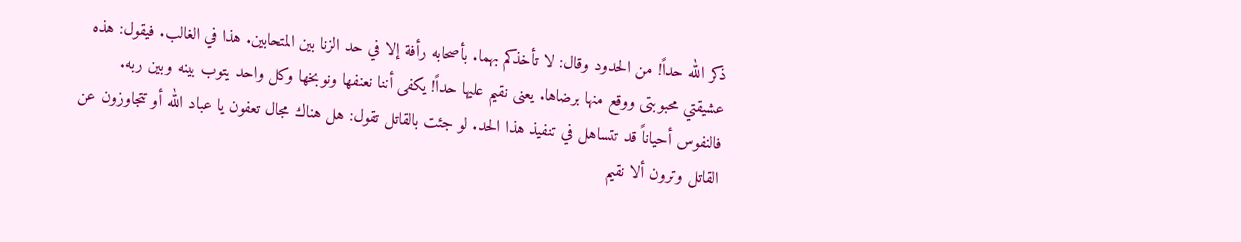ذكر الله حداً! من الحدود وقال: لا تأخذكم بهما. بأصحابه رأفة إلا في حد الزنا بين المتحابين. هذا في الغالب. فيقول: هذه عشيقتي محبوبتى ووقع منها برضاها. يعنى نقيم عليها حداً! يكفى أننا نعنفها ونوبخها وكل واحد يتوب بينه وبين ربه. فالنفوس أحياناً قد تتساهل في تنفيذ هذا الحد. لو جئت بالقاتل تقول: هل هناك مجال تعفون يا عباد الله أو تتجاوزون عن القاتل وترون ألا نقيم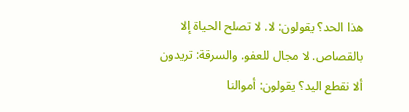هذا الحد؟ يقولون: لا. لا تصلح الحياة إلا بالقصاص. لا مجال للعفو. والسرقة: تريدون ألا نقطع اليد؟ يقولون: أموالنا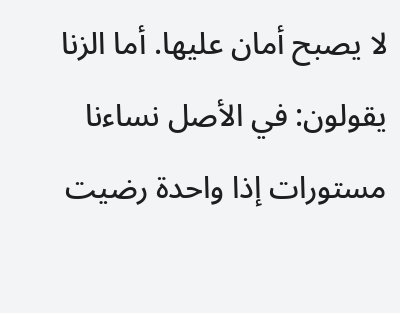لا يصبح أمان عليها. أما الزنا يقولون: في الأصل نساءنا مستورات إذا واحدة رضيت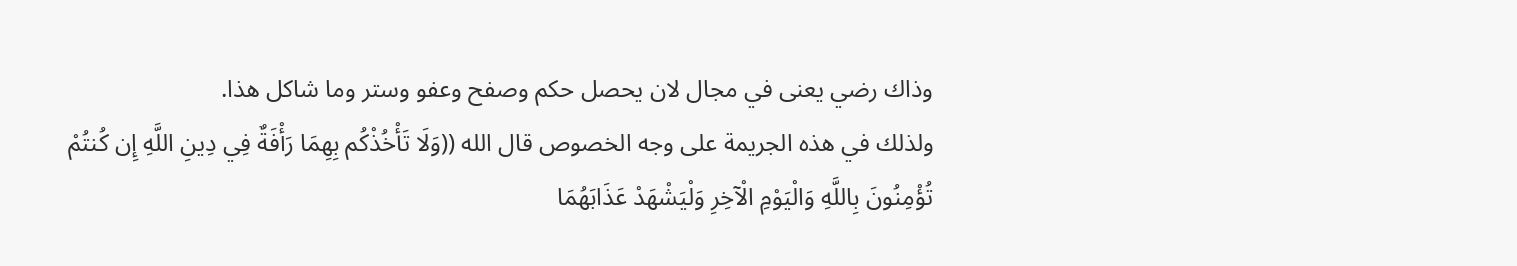وذاك رضي يعنى في مجال لان يحصل حكم وصفح وعفو وستر وما شاكل هذا.
ولذلك في هذه الجريمة على وجه الخصوص قال الله ((وَلَا تَأْخُذْكُم بِهِمَا رَأْفَةٌ فِي دِينِ اللَّهِ إِن كُنتُمْ تُؤْمِنُونَ بِاللَّهِ وَالْيَوْمِ الْآخِرِ وَلْيَشْهَدْ عَذَابَهُمَا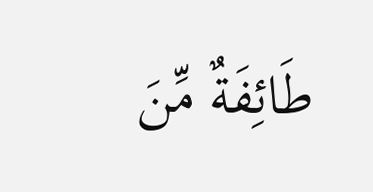طَائِفَةٌ مِّنَ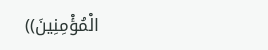الْمُؤْمِنِينَ))